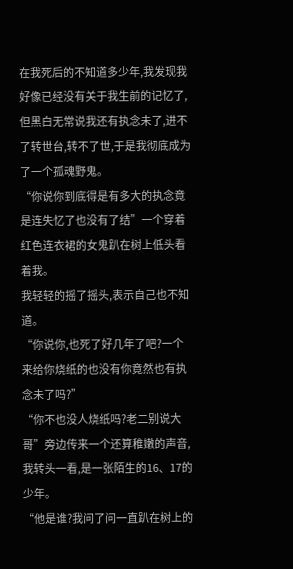在我死后的不知道多少年,我发现我好像已经没有关于我生前的记忆了,但黑白无常说我还有执念未了,进不了转世台,转不了世,于是我彻底成为了一个孤魂野鬼。
“你说你到底得是有多大的执念竟是连失忆了也没有了结”一个穿着红色连衣裙的女鬼趴在树上低头看着我。
我轻轻的摇了摇头,表示自己也不知道。
“你说你,也死了好几年了吧?一个来给你烧纸的也没有你竟然也有执念未了吗?”
“你不也没人烧纸吗?老二别说大哥”旁边传来一个还算稚嫩的声音,我转头一看,是一张陌生的16、17的少年。
“他是谁?我问了问一直趴在树上的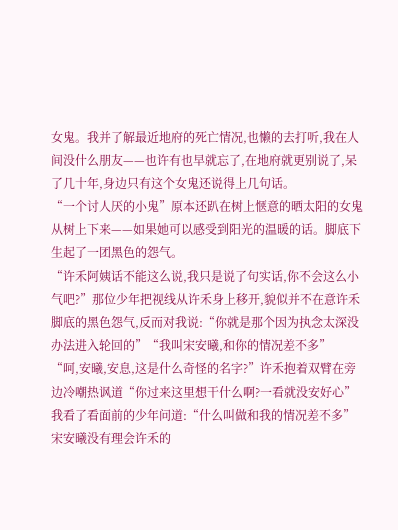女鬼。我并了解最近地府的死亡情况,也懒的去打听,我在人间没什么朋友——也许有也早就忘了,在地府就更别说了,呆了几十年,身边只有这个女鬼还说得上几句话。
“一个讨人厌的小鬼”原本还趴在树上惬意的晒太阳的女鬼从树上下来——如果她可以感受到阳光的温暖的话。脚底下生起了一团黑色的怨气。
“许禾阿姨话不能这么说,我只是说了句实话,你不会这么小气吧?”那位少年把视线从许禾身上移开,貌似并不在意许禾脚底的黑色怨气,反而对我说:“你就是那个因为执念太深没办法进入轮回的”“我叫宋安曦,和你的情况差不多”
“呵,安曦,安息,这是什么奇怪的名字?”许禾抱着双臂在旁边冷嘲热讽道“你过来这里想干什么啊?一看就没安好心”
我看了看面前的少年问道:“什么叫做和我的情况差不多”
宋安曦没有理会许禾的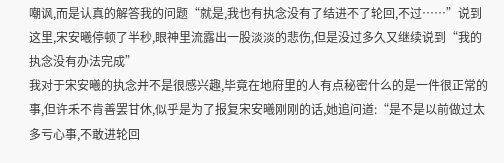嘲讽,而是认真的解答我的问题“就是,我也有执念没有了结进不了轮回,不过……”说到这里,宋安曦停顿了半秒,眼神里流露出一股淡淡的悲伤,但是没过多久又继续说到“我的执念没有办法完成”
我对于宋安曦的执念并不是很感兴趣,毕竟在地府里的人有点秘密什么的是一件很正常的事,但许禾不肯善罢甘休,似乎是为了报复宋安曦刚刚的话,她追问道:“是不是以前做过太多亏心事,不敢进轮回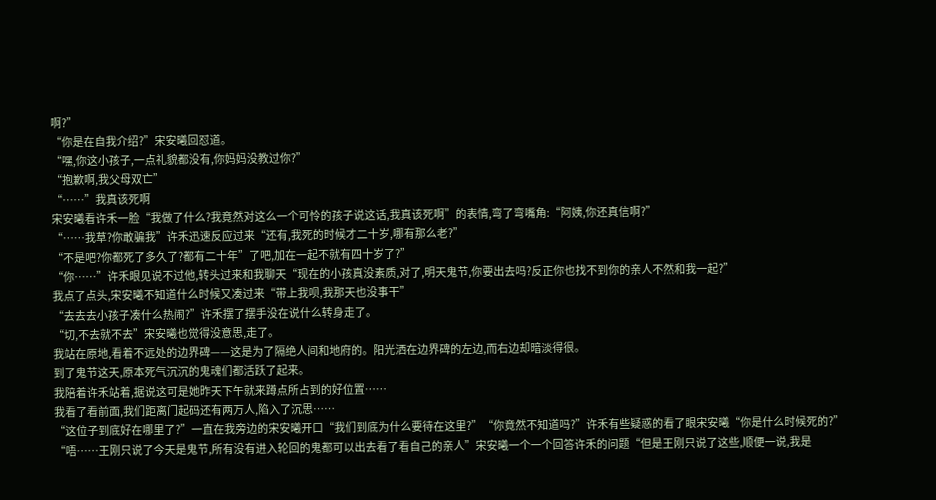啊?”
“你是在自我介绍?”宋安曦回怼道。
“嘿,你这小孩子,一点礼貌都没有,你妈妈没教过你?”
“抱歉啊,我父母双亡”
“……”我真该死啊
宋安曦看许禾一脸“我做了什么?我竟然对这么一个可怜的孩子说这话,我真该死啊”的表情,弯了弯嘴角:“阿姨,你还真信啊?”
“……我草?你敢骗我”许禾迅速反应过来“还有,我死的时候才二十岁,哪有那么老?”
“不是吧?你都死了多久了?都有二十年”了吧,加在一起不就有四十岁了?”
“你……”许禾眼见说不过他,转头过来和我聊天“现在的小孩真没素质,对了,明天鬼节,你要出去吗?反正你也找不到你的亲人不然和我一起?”
我点了点头,宋安曦不知道什么时候又凑过来“带上我呗,我那天也没事干”
“去去去小孩子凑什么热闹?”许禾摆了摆手没在说什么转身走了。
“切,不去就不去”宋安曦也觉得没意思,走了。
我站在原地,看着不远处的边界碑——这是为了隔绝人间和地府的。阳光洒在边界碑的左边,而右边却暗淡得很。
到了鬼节这天,原本死气沉沉的鬼魂们都活跃了起来。
我陪着许禾站着,据说这可是她昨天下午就来蹲点所占到的好位置……
我看了看前面,我们距离门起码还有两万人,陷入了沉思……
“这位子到底好在哪里了?”一直在我旁边的宋安曦开口“我们到底为什么要待在这里?”“你竟然不知道吗?”许禾有些疑惑的看了眼宋安曦“你是什么时候死的?”
“唔……王刚只说了今天是鬼节,所有没有进入轮回的鬼都可以出去看了看自己的亲人”宋安曦一个一个回答许禾的问题“但是王刚只说了这些,顺便一说,我是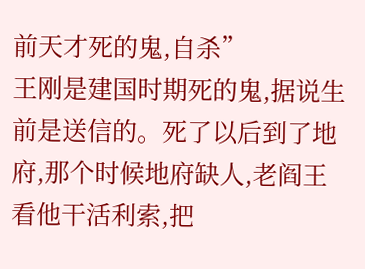前天才死的鬼,自杀”
王刚是建国时期死的鬼,据说生前是送信的。死了以后到了地府,那个时候地府缺人,老阎王看他干活利索,把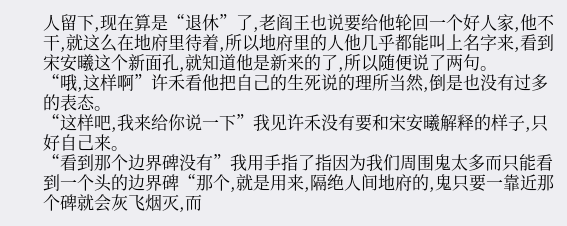人留下,现在算是“退休”了,老阎王也说要给他轮回一个好人家,他不干,就这么在地府里待着,所以地府里的人他几乎都能叫上名字来,看到宋安曦这个新面孔,就知道他是新来的了,所以随便说了两句。
“哦,这样啊”许禾看他把自己的生死说的理所当然,倒是也没有过多的表态。
“这样吧,我来给你说一下”我见许禾没有要和宋安曦解释的样子,只好自己来。
“看到那个边界碑没有”我用手指了指因为我们周围鬼太多而只能看到一个头的边界碑“那个,就是用来,隔绝人间地府的,鬼只要一靠近那个碑就会灰飞烟灭,而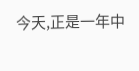今天,正是一年中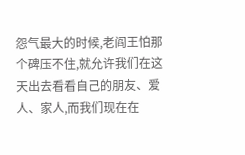怨气最大的时候,老阎王怕那个碑压不住,就允许我们在这天出去看看自己的朋友、爱人、家人,而我们现在在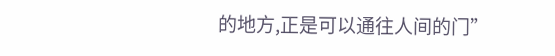的地方,正是可以通往人间的门”